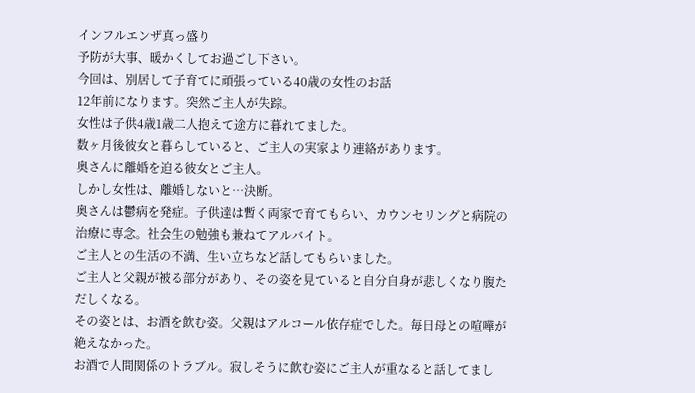インフルエンザ真っ盛り
予防が大事、暖かくしてお過ごし下さい。
今回は、別居して子育てに頑張っている40歳の女性のお話
12年前になります。突然ご主人が失踪。
女性は子供4歳1歳二人抱えて途方に暮れてました。
数ヶ月後彼女と暮らしていると、ご主人の実家より連絡があります。
奥さんに離婚を迫る彼女とご主人。
しかし女性は、離婚しないと…決断。
奥さんは鬱病を発症。子供達は暫く両家で育てもらい、カウンセリングと病院の治療に専念。社会生の勉強も兼ねてアルバイト。
ご主人との生活の不満、生い立ちなど話してもらいました。
ご主人と父親が被る部分があり、その姿を見ていると自分自身が悲しくなり腹ただしくなる。
その姿とは、お酒を飲む姿。父親はアルコール依存症でした。毎日母との喧嘩が絶えなかった。
お酒で人間関係のトラブル。寂しそうに飲む姿にご主人が重なると話してまし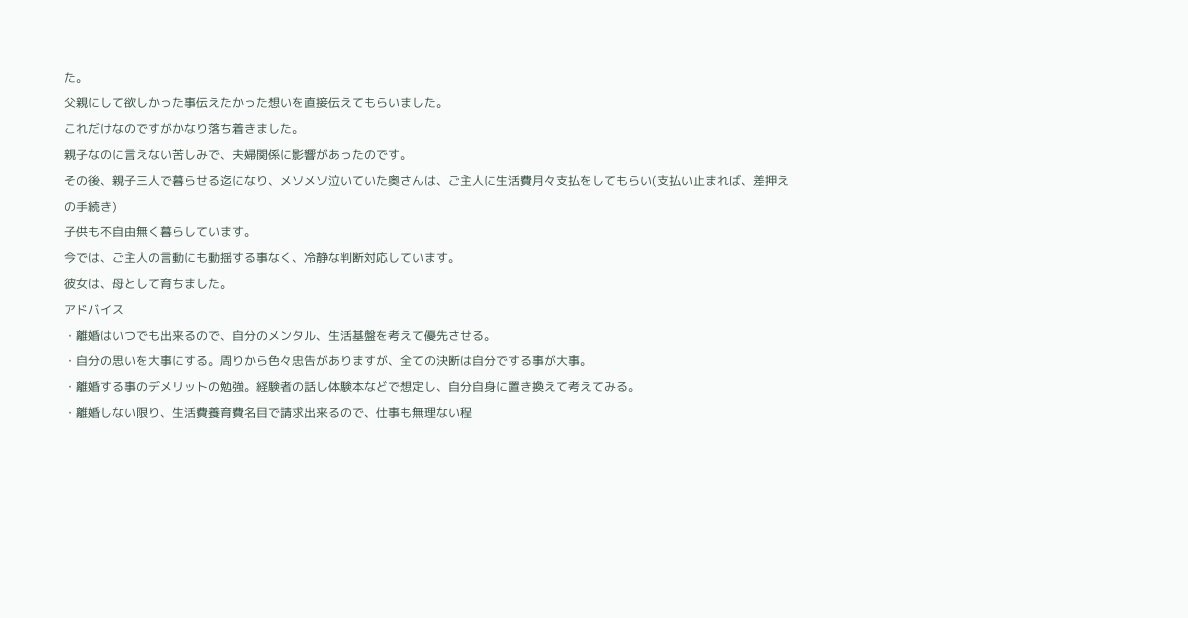た。
父親にして欲しかった事伝えたかった想いを直接伝えてもらいました。
これだけなのですがかなり落ち着きました。
親子なのに言えない苦しみで、夫婦関係に影響があったのです。
その後、親子三人で暮らせる迄になり、メソメソ泣いていた奥さんは、ご主人に生活費月々支払をしてもらい(支払い止まれば、差押えの手続き)
子供も不自由無く暮らしています。
今では、ご主人の言動にも動揺する事なく、冷静な判断対応しています。
彼女は、母として育ちました。
アドバイス
・離婚はいつでも出来るので、自分のメンタル、生活基盤を考えて優先させる。
・自分の思いを大事にする。周りから色々忠告がありますが、全ての決断は自分でする事が大事。
・離婚する事のデメリットの勉強。経験者の話し体験本などで想定し、自分自身に置き換えて考えてみる。
・離婚しない限り、生活費養育費名目で請求出来るので、仕事も無理ない程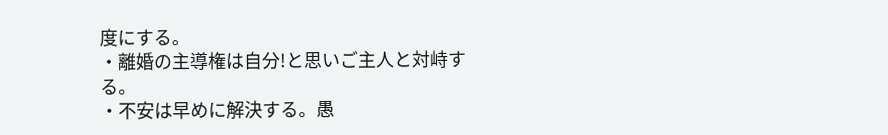度にする。
・離婚の主導権は自分!と思いご主人と対峙する。
・不安は早めに解決する。愚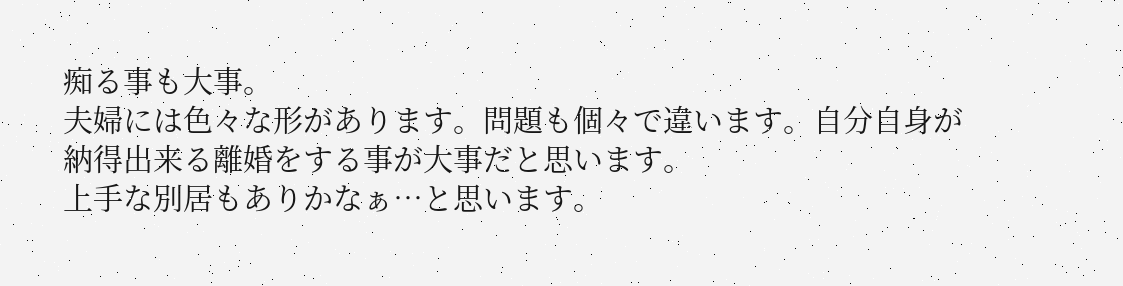痴る事も大事。
夫婦には色々な形があります。問題も個々で違います。自分自身が納得出来る離婚をする事が大事だと思います。
上手な別居もありかなぁ…と思います。